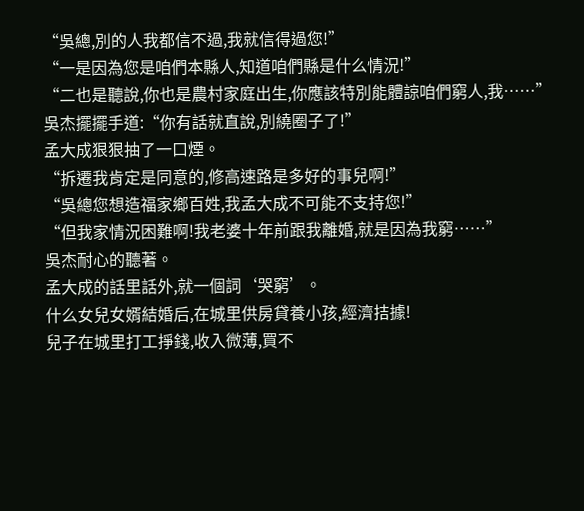“吳總,別的人我都信不過,我就信得過您!”
“一是因為您是咱們本縣人,知道咱們縣是什么情況!”
“二也是聽說,你也是農村家庭出生,你應該特別能體諒咱們窮人,我……”
吳杰擺擺手道:“你有話就直說,別繞圈子了!”
孟大成狠狠抽了一口煙。
“拆遷我肯定是同意的,修高速路是多好的事兒啊!”
“吳總您想造福家鄉百姓,我孟大成不可能不支持您!”
“但我家情況困難啊!我老婆十年前跟我離婚,就是因為我窮……”
吳杰耐心的聽著。
孟大成的話里話外,就一個詞‘哭窮’。
什么女兒女婿結婚后,在城里供房貸養小孩,經濟拮據!
兒子在城里打工掙錢,收入微薄,買不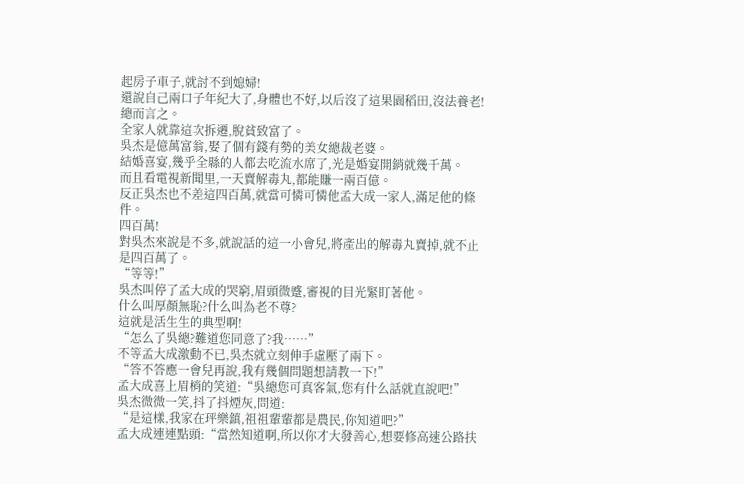起房子車子,就討不到媳婦!
還說自己兩口子年紀大了,身體也不好,以后沒了這果園稻田,沒法養老!
總而言之。
全家人就靠這次拆遷,脫貧致富了。
吳杰是億萬富翁,娶了個有錢有勢的美女總裁老婆。
結婚喜宴,幾乎全縣的人都去吃流水席了,光是婚宴開銷就幾千萬。
而且看電視新聞里,一天賣解毒丸,都能賺一兩百億。
反正吳杰也不差這四百萬,就當可憐可憐他孟大成一家人,滿足他的條件。
四百萬!
對吳杰來說是不多,就說話的這一小會兒,將產出的解毒丸賣掉,就不止是四百萬了。
“等等!”
吳杰叫停了孟大成的哭窮,眉頭微蹙,審視的目光緊盯著他。
什么叫厚顏無恥?什么叫為老不尊?
這就是活生生的典型啊!
“怎么了吳總?難道您同意了?我……”
不等孟大成激動不已,吳杰就立刻伸手虛壓了兩下。
“答不答應一會兒再說,我有幾個問題想請教一下!”
孟大成喜上眉梢的笑道:“吳總您可真客氣,您有什么話就直說吧!”
吳杰微微一笑,抖了抖煙灰,問道:
“是這樣,我家在玶樂鎮,祖祖輩輩都是農民,你知道吧?”
孟大成連連點頭:“當然知道啊,所以你才大發善心,想要修高速公路扶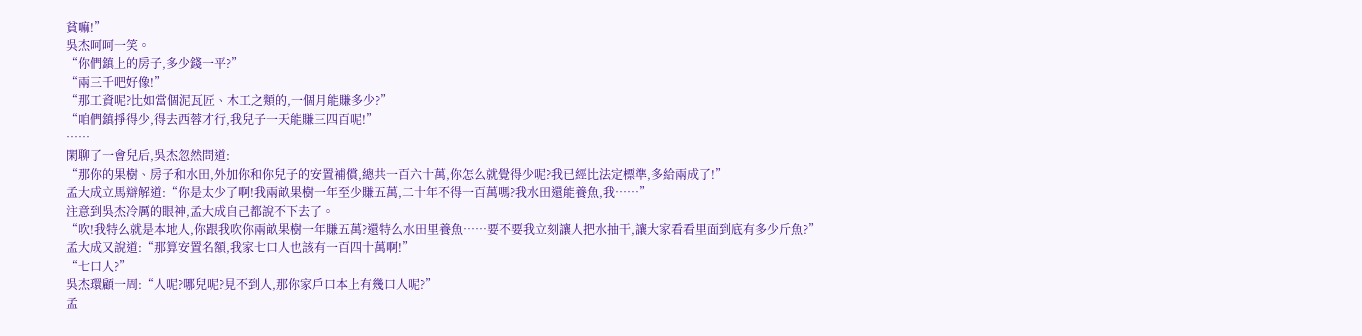貧嘛!”
吳杰呵呵一笑。
“你們鎮上的房子,多少錢一平?”
“兩三千吧好像!”
“那工資呢?比如當個泥瓦匠、木工之類的,一個月能賺多少?”
“咱們鎮掙得少,得去西蓉才行,我兒子一天能賺三四百呢!”
……
閑聊了一會兒后,吳杰忽然問道:
“那你的果樹、房子和水田,外加你和你兒子的安置補償,總共一百六十萬,你怎么就覺得少呢?我已經比法定標準,多給兩成了!”
孟大成立馬辯解道:“你是太少了啊!我兩畝果樹一年至少賺五萬,二十年不得一百萬嗎?我水田還能養魚,我……”
注意到吳杰冷厲的眼神,孟大成自己都說不下去了。
“吹!我特么就是本地人,你跟我吹你兩畝果樹一年賺五萬?還特么水田里養魚……要不要我立刻讓人把水抽干,讓大家看看里面到底有多少斤魚?”
孟大成又說道:“那算安置名額,我家七口人也該有一百四十萬啊!”
“七口人?”
吳杰環顧一周:“人呢?哪兒呢?見不到人,那你家戶口本上有幾口人呢?”
孟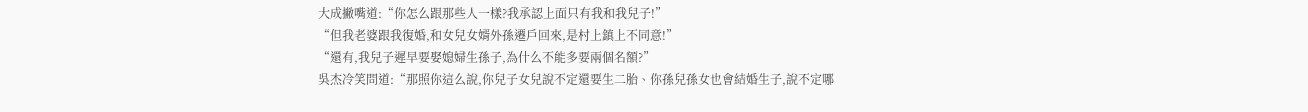大成撇嘴道:“你怎么跟那些人一樣?我承認上面只有我和我兒子!”
“但我老婆跟我復婚,和女兒女婿外孫遷戶回來,是村上鎮上不同意!”
“還有,我兒子遲早要娶媳婦生孫子,為什么不能多要兩個名額?”
吳杰冷笑問道:“那照你這么說,你兒子女兒說不定還要生二胎、你孫兒孫女也會結婚生子,說不定哪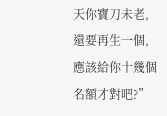天你寶刀未老,還要再生一個,應該給你十幾個名額才對吧?”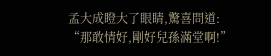孟大成瞪大了眼睛,驚喜問道:
“那敢情好,剛好兒孫滿堂啊!”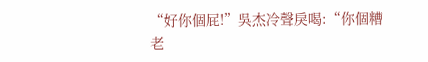“好你個屁!”吳杰冷聲戾喝:“你個糟老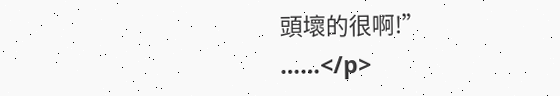頭壞的很啊!”
……</p>